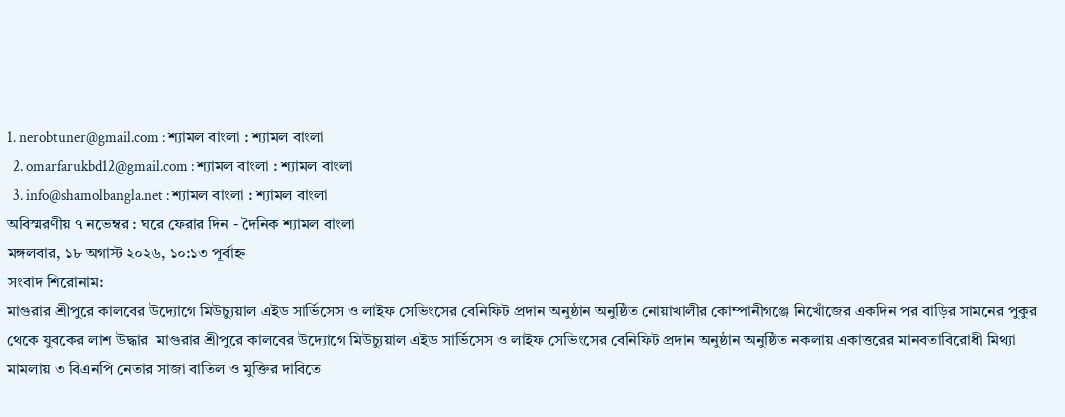1. nerobtuner@gmail.com : শ্যামল বাংলা : শ্যামল বাংলা
  2. omarfarukbd12@gmail.com : শ্যামল বাংলা : শ্যামল বাংলা
  3. info@shamolbangla.net : শ্যামল বাংলা : শ্যামল বাংলা
অবিস্মরণীয় ৭ নভেম্বর : ঘরে ফেরার দিন - দৈনিক শ্যামল বাংলা
মঙ্গলবার, ১৮ অগাস্ট ২০২৬, ১০:১৩ পূর্বাহ্ন
সংবাদ শিরোনাম:
মাগুরার শ্রীপুরে কালবের উদ্যোগে মিউচ্যুয়াল এইড সার্ভিসেস ও লাইফ সেভিংসের বেনিফিট প্রদান অনুষ্ঠান অনুষ্ঠিত নোয়াখালীর কোম্পানীগঞ্জে নিখোঁজের একদিন পর বাড়ির সামনের পুকুর থেকে যুবকের লাশ উদ্ধার  মাগুরার শ্রীপুরে কালবের উদ্যোগে মিউচ্যুয়াল এইড সার্ভিসেস ও লাইফ সেভিংসের বেনিফিট প্রদান অনুষ্ঠান অনুষ্ঠিত নকলায় একাত্তরের মানবতাবিরোধী মিথ্যা মামলায় ৩ বিএনপি নেতার সাজা বাতিল ও মুক্তির দাবিতে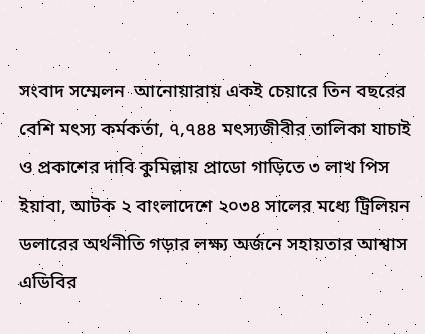সংবাদ সম্মেলন  আনোয়ারায় একই চেয়ারে তিন বছরের বেশি মৎস্য কর্মকর্তা, ৭,৭৪৪ মৎস্যজীবীর তালিকা যাচাই ও প্রকাশের দাবি কুমিল্লায় প্রাডো গাড়িতে ৩ লাখ পিস ইয়াবা, আটক ২ বাংলাদেশে ২০৩৪ সালের মধ্যে ট্রিলিয়ন ডলারের অর্থনীতি গড়ার লক্ষ্য অর্জনে সহায়তার আশ্বাস এডিবির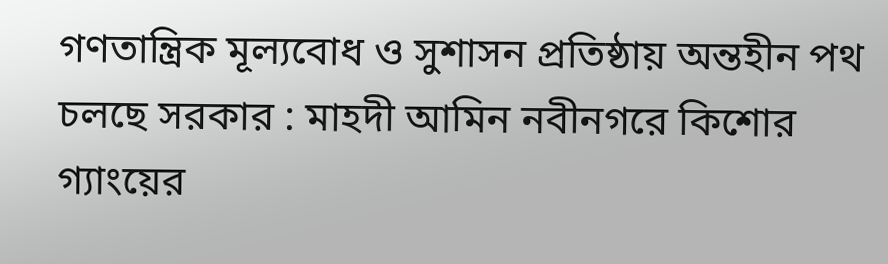গণতান্ত্রিক মূল্যবোধ ও সুশাসন প্রতিষ্ঠায় অন্তহীন পথ চলছে সরকার : মাহদী আমিন নবীনগরে কিশোর গ্যাংয়ের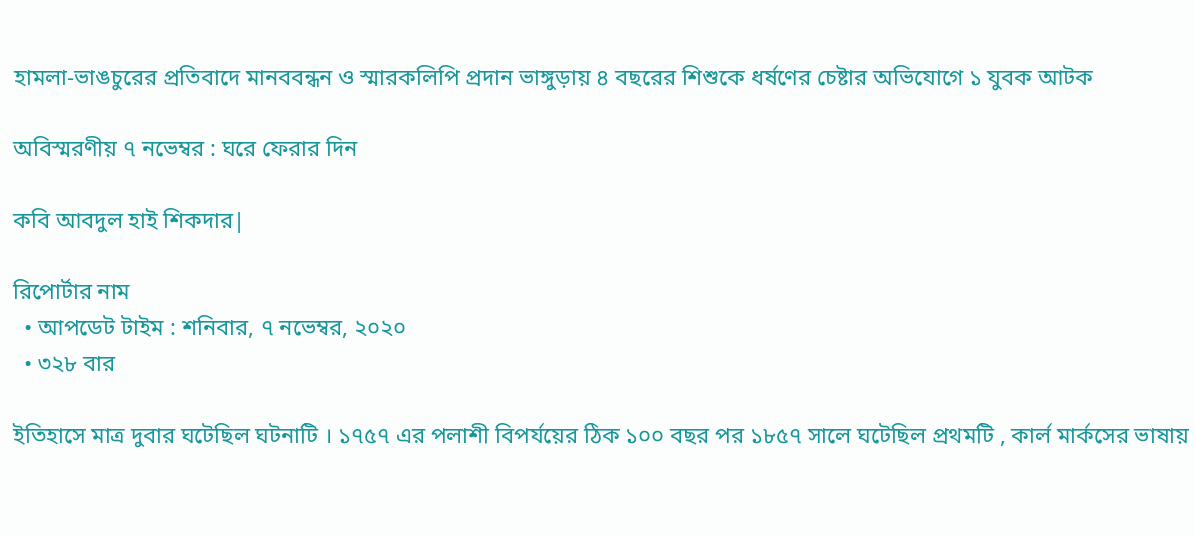হামলা-ভাঙচুরের প্রতিবাদে মানববন্ধন ও স্মারকলিপি প্রদান ভাঙ্গুড়ায় ৪ বছরের শিশুকে ধর্ষণের চেষ্টার অভিযোগে ১ যুবক আটক

অবিস্মরণীয় ৭ নভেম্বর : ঘরে ফেরার দিন

কবি আবদুল হাই শিকদার|

রিপোর্টার নাম
  • আপডেট টাইম : শনিবার, ৭ নভেম্বর, ২০২০
  • ৩২৮ বার

ইতিহাসে মাত্র দুবার ঘটেছিল ঘটনাটি । ১৭৫৭ এর পলাশী বিপর্যয়ের ঠিক ১০০ বছর পর ১৮৫৭ সালে ঘটেছিল প্রথমটি , কার্ল মার্কসের ভাষায়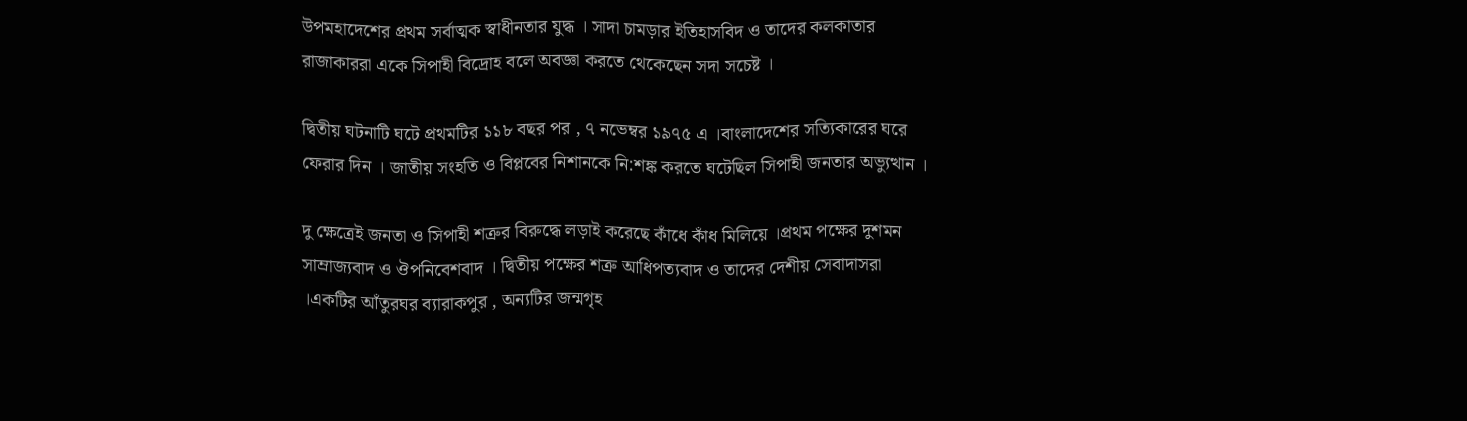উপমহাদেশের প্রথম সর্বাত্মক স্বাধীনতার যুদ্ধ । সাদা চামড়ার ইতিহাসবিদ ও তাদের কলকাতার রাজাকাররা একে সিপাহী বিদ্রোহ বলে অবজ্ঞা করতে থেকেছেন সদা সচেষ্ট ।

দ্বিতীয় ঘটনাটি ঘটে প্রথমটির ১১৮ বছর পর , ৭ নভেম্বর ১৯৭৫ এ ।বাংলাদেশের সত্যিকারের ঘরে ফেরার দিন । জাতীয় সংহতি ও বিপ্লবের নিশানকে নি:শঙ্ক করতে ঘটেছিল সিপাহী জনতার অভ্যুত্থান ।

দু ক্ষেত্রেই জনতা ও সিপাহী শত্রুর বিরুদ্ধে লড়াই করেছে কাঁধে কাঁধ মিলিয়ে ।প্রথম পক্ষের দুশমন সাম্রাজ্যবাদ ও ঔপনিবেশবাদ । দ্বিতীয় পক্ষের শত্রু আধিপত্যবাদ ও তাদের দেশীয় সেবাদাসরা ।একটির আঁতুরঘর ব্যারাকপুর , অন্যটির জন্মগৃহ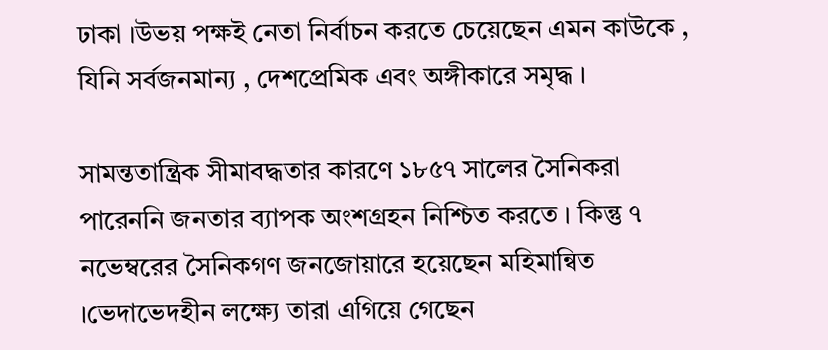ঢাকা ।উভয় পক্ষই নেতা নির্বাচন করতে চেয়েছেন এমন কাউকে , যিনি সর্বজনমান্য , দেশপ্রেমিক এবং অঙ্গীকারে সমৃদ্ধ ।

সামন্ততান্ত্রিক সীমাবদ্ধতার কারণে ১৮৫৭ সালের সৈনিকরা পারেননি জনতার ব্যাপক অংশগ্রহন নিশ্চিত করতে । কিন্তু ৭ নভেম্বরের সৈনিকগণ জনজোয়ারে হয়েছেন মহিমান্বিত ।ভেদাভেদহীন লক্ষ্যে তারা এগিয়ে গেছেন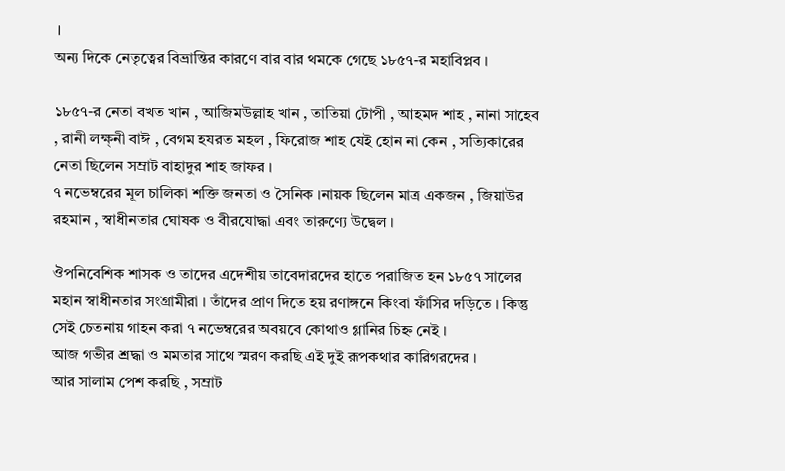।
অন্য দিকে নেতৃত্বের বিভ্রান্তির কারণে বার বার থমকে গেছে ১৮৫৭-র মহাবিপ্লব ।

১৮৫৭-র নেতা বখত খান , আজিমউল্লাহ খান , তাতিয়া টোপী , আহমদ শাহ , নানা সাহেব , রানী লক্ষ্নী বাঈ , বেগম হযরত মহল , ফিরোজ শাহ যেই হোন না কেন , সত্যিকারের নেতা ছিলেন সম্রাট বাহাদুর শাহ জাফর ।
৭ নভেম্বরের মূল চালিকা শক্তি জনতা ও সৈনিক ।নায়ক ছিলেন মাত্র একজন , জিয়াউর রহমান , স্বাধীনতার ঘোষক ও বীরযোদ্ধা এবং তারুণ্যে উদ্বেল ।

ঔপনিবেশিক শাসক ও তাদের এদেশীয় তাবেদারদের হাতে পরাজিত হন ১৮৫৭ সালের মহান স্বাধীনতার সংগ্রামীরা । তাঁদের প্রাণ দিতে হয় রণাঙ্গনে কিংবা ফাঁসির দড়িতে । কিন্তু সেই চেতনায় গাহন করা ৭ নভেম্বরের অবয়বে কোথাও গ্লানির চিহ্ন নেই ।
আজ গভীর শ্রদ্ধা ও মমতার সাথে স্মরণ করছি এই দুই রূপকথার কারিগরদের ।
আর সালাম পেশ করছি , সম্রাট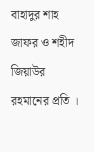বাহাদুর শাহ জাফর ও শহীদ জিয়াউর রহমানের প্রতি ।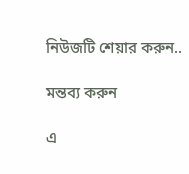নিউজটি শেয়ার করুন..

মন্তব্য করুন

এ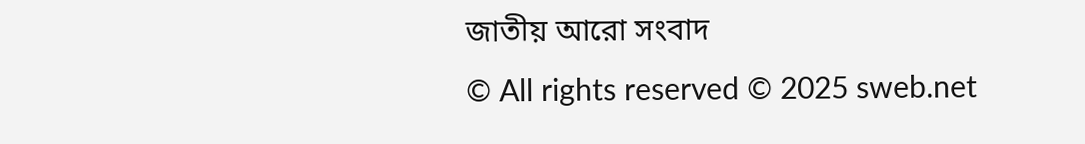জাতীয় আরো সংবাদ
© All rights reserved © 2025 sweb.net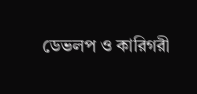ডেভলপ ও কারিগরী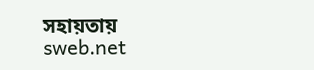সহায়তায় sweb.net